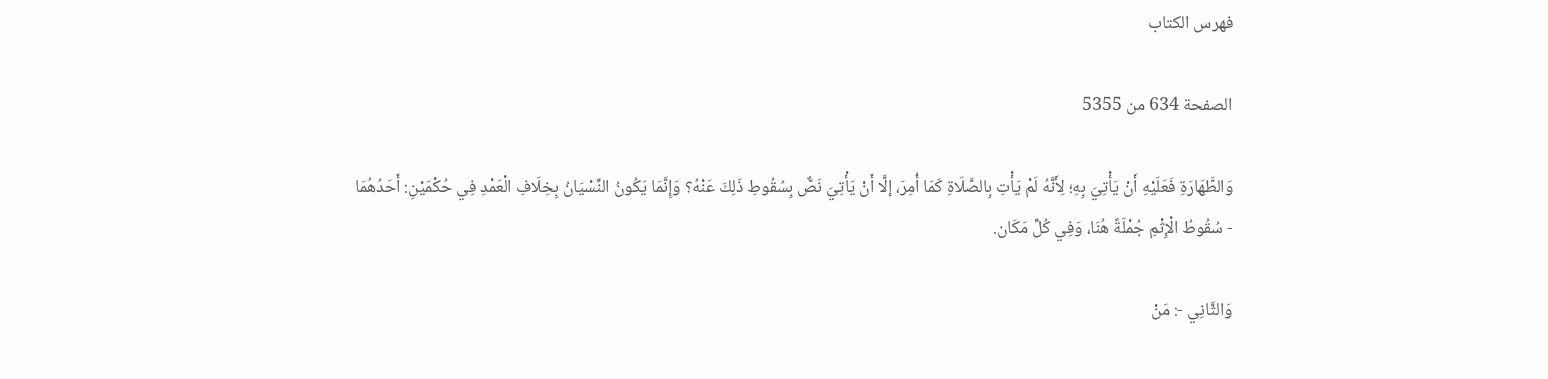فهرس الكتاب

الصفحة 634 من 5355

وَالطَّهَارَةِ فَعَلَيْهِ أَنْ يَأْتِيَ بِهِ؛ لِأَنَّهُ لَمْ يَأْتِ بِالصَّلَاةِ كَمَا أُمِرَ، إلَّا أَنْ يَأْتِيَ نَصٌّ بِسُقُوطِ ذَلِكَ عَنْهُ؟ وَإِنَّمَا يَكُونُ النِّسْيَانُ بِخِلَافِ الْعَمْدِ فِي حُكْمَيْنِ: أَحَدُهُمَا - سُقُوطُ الْإِثْمِ جُمْلَةً هُنَا، وَفِي كُلِّ مَكَان.

وَالثَّانِي -: مَنْ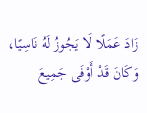زَادَ عَمَلًا لَا يَجُوزُ لَهُ نَاسِيًا، وَكَانَ قَدْ أَوْفَى جَمِيعَ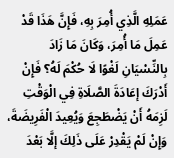عَمَلِهِ الَّذِي أُمِرَ بِهِ، فَإِنَّ هَذَا قَدْ عَمِلَ مَا أُمِرَ، وَكَانَ مَا زَادَ بِالنِّسْيَانِ لَغْوًا لَا حُكْمَ لَهُ؟ فَإِنْ أَدْرَكَ إعَادَةَ الصَّلَاةِ فِي الْوَقْتِ لَزِمَهُ أَنْ يَضْطَجِعَ وَيُعِيدَ الْفَرِيضَةَ، وَإِنْ لَمْ يَقْدِرْ عَلَى ذَلِكَ إلَّا بَعْدَ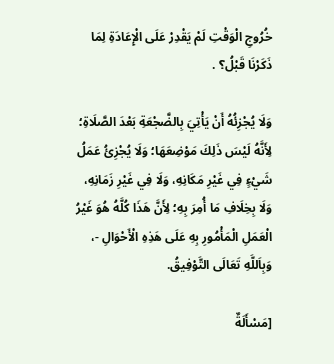خُرُوجِ الْوَقْتِ لَمْ يَقْدِرْ عَلَى الْإِعَادَةِ لِمَا ذَكَرْنَا قَبْلُ؟ .

وَلَا يُجْزِئُهُ أَنْ يَأْتِيَ بِالضَّجْعَةِ بَعْدَ الصَّلَاةِ؛ لِأَنَّهُ لَيْسَ ذَلِكَ مَوْضِعَهَا؛ وَلَا يُجْزِئُ عَمَلُ شَيْءٍ فِي غَيْرِ مَكَانِهِ، وَلَا فِي غَيْرِ زَمَانِهِ، وَلَا بِخِلَافِ مَا أُمِرَ بِهِ؛ لِأَنَّ هَذَا كُلَّهُ هُوَ غَيْرُ الْعَمَلِ الْمَأْمُورِ بِهِ عَلَى هَذِهِ الْأَحْوَالِ -، وَبِاَللَّهِ تَعَالَى التَّوْفِيقُ.

[مَسْأَلَةٌ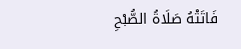فَاتَتْهُ صَلَاةُ الصُّبْحِ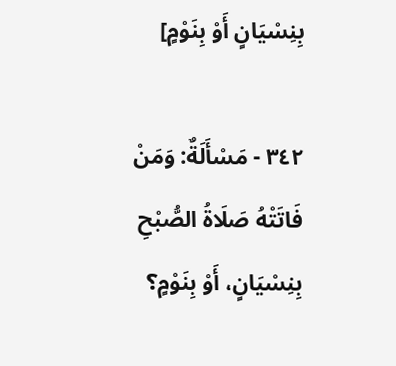بِنِسْيَانٍ أَوْ بِنَوْمٍ]

٣٤٢ - مَسْأَلَةٌ: وَمَنْ فَاتَتْهُ صَلَاةُ الصُّبْحِ بِنِسْيَانٍ، أَوْ بِنَوْمٍ؟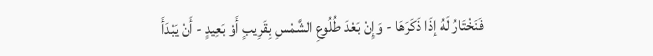فَنَخْتَارُ لَهُ إذَا ذَكَرَهَا - وَإِنْ بَعْدَ طُلُوعِ الشَّمْسِ بِقَرِيبٍ أَوْ بَعِيدٍ - أَنْ يَبْدَأَ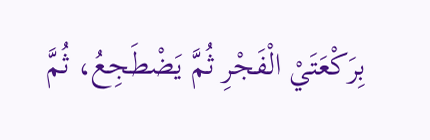بِرَكْعَتَيْ الْفَجْرِ ثُمَّ يَضْطَجِعُ، ثُمَّ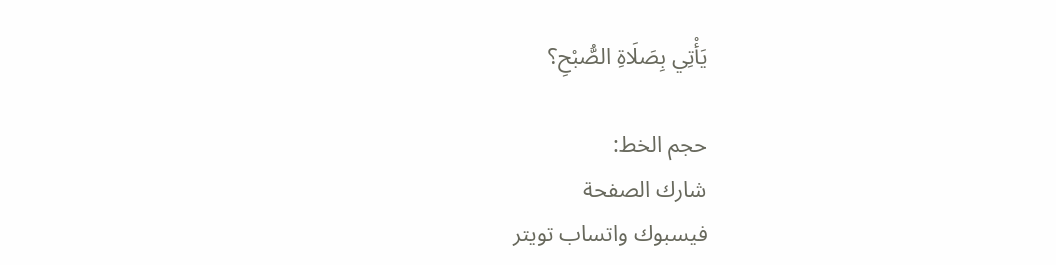يَأْتِي بِصَلَاةِ الصُّبْحِ؟

حجم الخط:
شارك الصفحة
فيسبوك واتساب تويتر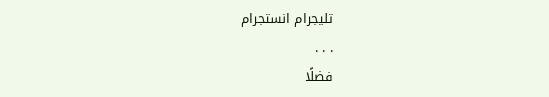تليجرام انستجرام
. . .
فضلًا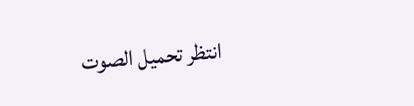انتظر تحميل الصوت